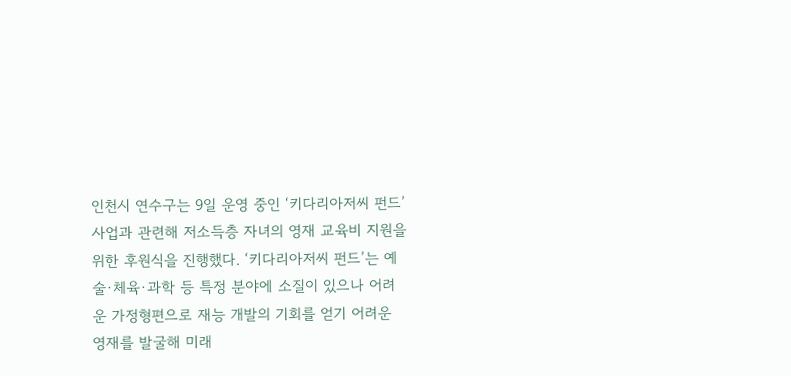인천시 연수구는 9일 운영 중인 ‘키다리아저씨 펀드’ 사업과 관련해 저소득층 자녀의 영재 교육비 지원을 위한 후원식을 진행했다. ‘키다리아저씨 펀드’는 예술·체육·과학 등 특정 분야에 소질이 있으나 어려운 가정형편으로 재능 개발의 기회를 얻기 어려운 영재를 발굴해 미래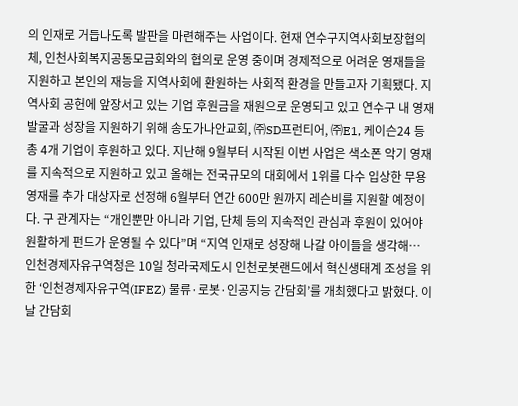의 인재로 거듭나도록 발판을 마련해주는 사업이다. 현재 연수구지역사회보장협의체, 인천사회복지공동모금회와의 협의로 운영 중이며 경제적으로 어려운 영재들을 지원하고 본인의 재능을 지역사회에 환원하는 사회적 환경을 만들고자 기획됐다. 지역사회 공헌에 앞장서고 있는 기업 후원금을 재원으로 운영되고 있고 연수구 내 영재 발굴과 성장을 지원하기 위해 송도가나안교회, ㈜SD프런티어, ㈜E1, 케이슨24 등 총 4개 기업이 후원하고 있다. 지난해 9월부터 시작된 이번 사업은 색소폰 악기 영재를 지속적으로 지원하고 있고 올해는 전국규모의 대회에서 1위를 다수 입상한 무용 영재를 추가 대상자로 선정해 6월부터 연간 600만 원까지 레슨비를 지원할 예정이다. 구 관계자는 “개인뿐만 아니라 기업, 단체 등의 지속적인 관심과 후원이 있어야 원활하게 펀드가 운영될 수 있다”며 “지역 인재로 성장해 나갈 아이들을 생각해…
인천경제자유구역청은 10일 청라국제도시 인천로봇랜드에서 혁신생태계 조성을 위한 ‘인천경제자유구역(IFEZ) 물류·로봇·인공지능 간담회’를 개최했다고 밝혔다. 이날 간담회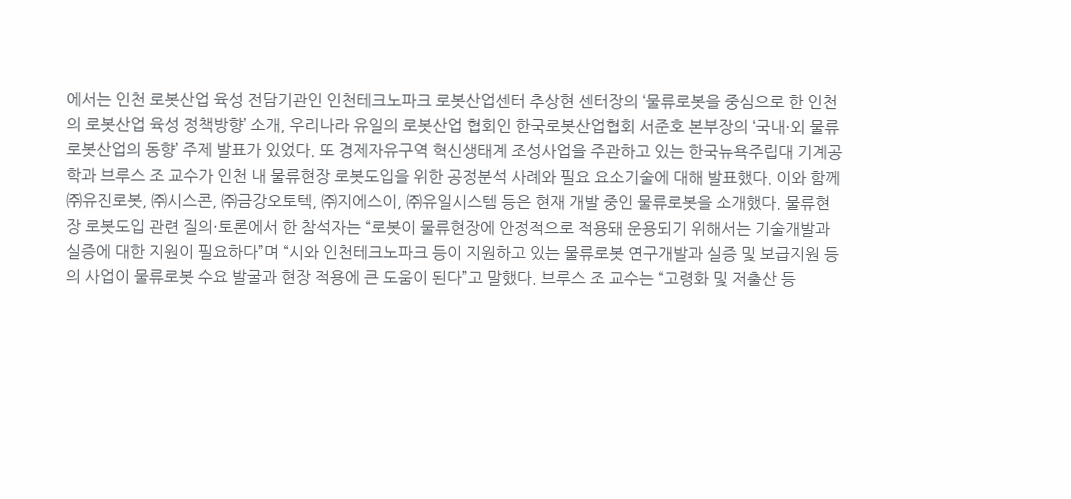에서는 인천 로봇산업 육성 전담기관인 인천테크노파크 로봇산업센터 추상현 센터장의 ‘물류로봇을 중심으로 한 인천의 로봇산업 육성 정책방향’ 소개, 우리나라 유일의 로봇산업 협회인 한국로봇산업협회 서준호 본부장의 ‘국내·외 물류로봇산업의 동향’ 주제 발표가 있었다. 또 경제자유구역 혁신생태계 조성사업을 주관하고 있는 한국뉴욕주립대 기계공학과 브루스 조 교수가 인천 내 물류현장 로봇도입을 위한 공정분석 사례와 필요 요소기술에 대해 발표했다. 이와 함께 ㈜유진로봇, ㈜시스콘, ㈜금강오토텍, ㈜지에스이, ㈜유일시스템 등은 현재 개발 중인 물류로봇을 소개했다. 물류현장 로봇도입 관련 질의·토론에서 한 참석자는 “로봇이 물류현장에 안정적으로 적용돼 운용되기 위해서는 기술개발과 실증에 대한 지원이 필요하다”며 “시와 인천테크노파크 등이 지원하고 있는 물류로봇 연구개발과 실증 및 보급지원 등의 사업이 물류로봇 수요 발굴과 현장 적용에 큰 도움이 된다”고 말했다. 브루스 조 교수는 “고령화 및 저출산 등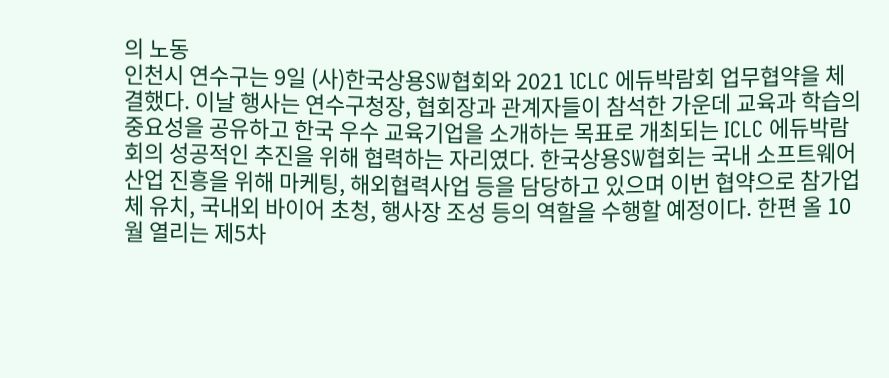의 노동
인천시 연수구는 9일 (사)한국상용SW협회와 2021 lCLC 에듀박람회 업무협약을 체결했다. 이날 행사는 연수구청장, 협회장과 관계자들이 참석한 가운데 교육과 학습의 중요성을 공유하고 한국 우수 교육기업을 소개하는 목표로 개최되는 ICLC 에듀박람회의 성공적인 추진을 위해 협력하는 자리였다. 한국상용SW협회는 국내 소프트웨어 산업 진흥을 위해 마케팅, 해외협력사업 등을 담당하고 있으며 이번 협약으로 참가업체 유치, 국내외 바이어 초청, 행사장 조성 등의 역할을 수행할 예정이다. 한편 올 10월 열리는 제5차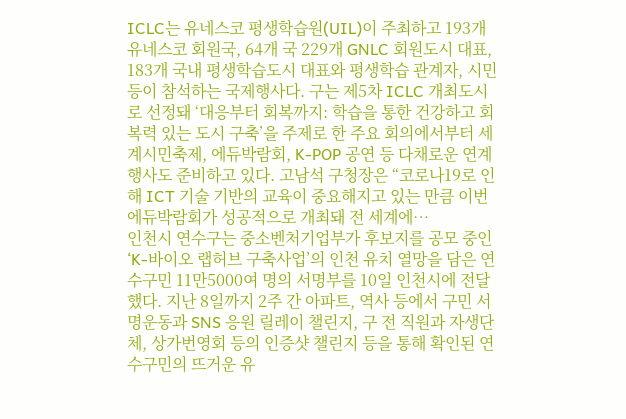ICLC는 유네스코 평생학습원(UIL)이 주최하고 193개 유네스코 회원국, 64개 국 229개 GNLC 회원도시 대표, 183개 국내 평생학습도시 대표와 평생학습 관계자, 시민 등이 참석하는 국제행사다. 구는 제5차 ICLC 개최도시로 선정돼 ‘대응부터 회복까지: 학습을 통한 건강하고 회복력 있는 도시 구축’을 주제로 한 주요 회의에서부터 세계시민축제, 에듀박람회, K-POP 공연 등 다채로운 연계행사도 준비하고 있다. 고남석 구청장은 “코로나19로 인해 ICT 기술 기반의 교육이 중요해지고 있는 만큼 이번 에듀박람회가 성공적으로 개최돼 전 세계에…
인천시 연수구는 중소벤처기업부가 후보지를 공모 중인 ‘K-바이오 랩허브 구축사업’의 인천 유치 열망을 담은 연수구민 11만5000여 명의 서명부를 10일 인천시에 전달했다. 지난 8일까지 2주 간 아파트, 역사 등에서 구민 서명운동과 SNS 응원 릴레이 챌린지, 구 전 직원과 자생단체, 상가번영회 등의 인증샷 챌린지 등을 통해 확인된 연수구민의 뜨거운 유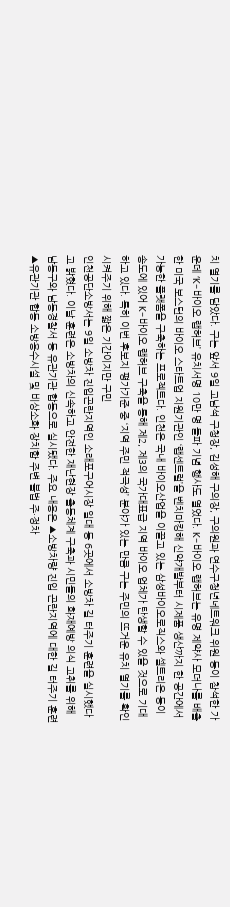치 열기를 담았다. 구는 앞서 9일 고남석 구청장, 김성해 구의장, 구의원과 연수구청년네트워크 위원 등이 참석한 가운데 ‘K-바이오 랩허브’ 유치서명 10만 명 돌파 기념 행사도 열었다. K-바이오 랩허브는 유명 제약사 모더나를 배출한 미국 보스턴의 바이오 스타트업 지원기관인 ‘랩센트럴’을 벤치마킹해 신약개발부터 시제품 생산까지 한 공간에서 가능한 플랫폼을 구축하는 프로젝트다. 인천은 국내 바이오산업을 이끌고 있는 삼성바이오로직스와 셀트리온 등이 송도에 있어 K-바이오 랩허브 구축을 통해 제2, 제3의 국가대표급 지역 바이오 업체가 탄생할 수 있을 것으로 기대하고 있다. 특히 이번 후보지 평가기준 중 ‘지역 주민 적극성’ 분야가 있는 만큼 구는 주민의 뜨거운 유치 열기를 확인시켜주기 위해 짧은 기간이지만 구민
인천공단소방서는 9일 소방차 진입곤란지역인 소래포구어시장 일대 등 6곳에서 소방차 길 터주기 훈련을 실시했다고 밝혔다. 이날 훈련은 소방차의 신속하고 안전한 재난현장 출동체계 구축과 시민들의 화재예방 의식 고취를 위해 남동구와 남동경찰서 등 유관기관 합동으로 실시됐다. 주요 내용은 ▲소방차량 진입 곤란지역에 대한 길 터주기 훈련 ▲유관기관 합동 소방용수시설 및 비상소화 장치함 주변 불법 주·정차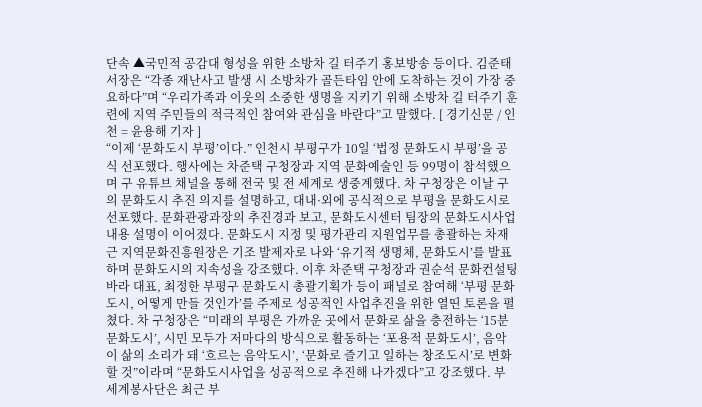단속 ▲국민적 공감대 형성을 위한 소방차 길 터주기 홍보방송 등이다. 김준태 서장은 “각종 재난사고 발생 시 소방차가 골든타임 안에 도착하는 것이 가장 중요하다”며 “우리가족과 이웃의 소중한 생명을 지키기 위해 소방차 길 터주기 훈련에 지역 주민들의 적극적인 참여와 관심을 바란다”고 말했다. [ 경기신문 / 인천 = 윤용해 기자 ]
“이제 ‘문화도시 부평’이다.” 인천시 부평구가 10일 ‘법정 문화도시 부평’을 공식 선포했다. 행사에는 차준택 구청장과 지역 문화예술인 등 99명이 참석했으며 구 유튜브 채널을 통해 전국 및 전 세계로 생중계했다. 차 구청장은 이날 구의 문화도시 추진 의지를 설명하고, 대내·외에 공식적으로 부평을 문화도시로 선포했다. 문화관광과장의 추진경과 보고, 문화도시센터 팀장의 문화도시사업 내용 설명이 이어졌다. 문화도시 지정 및 평가관리 지원업무를 총괄하는 차재근 지역문화진흥원장은 기조 발제자로 나와 ‘유기적 생명체, 문화도시’를 발표하며 문화도시의 지속성을 강조했다. 이후 차준택 구청장과 권순석 문화컨설팅 바라 대표, 최정한 부평구 문화도시 총괄기획가 등이 패널로 참여해 ‘부평 문화도시, 어떻게 만들 것인가’를 주제로 성공적인 사업추진을 위한 열띤 토론을 펼쳤다. 차 구청장은 “미래의 부평은 가까운 곳에서 문화로 삶을 충전하는 ‘15분 문화도시’, 시민 모두가 저마다의 방식으로 활동하는 ‘포용적 문화도시’, 음악이 삶의 소리가 돼 ‘흐르는 음악도시’, ‘문화로 즐기고 일하는 창조도시’로 변화할 것”이라며 “문화도시사업을 성공적으로 추진해 나가겠다”고 강조했다. 부
세계봉사단은 최근 부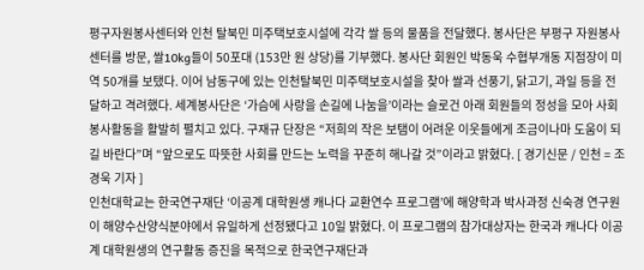평구자원봉사센터와 인천 탈북민 미주택보호시설에 각각 쌀 등의 물품을 전달했다. 봉사단은 부평구 자원봉사센터를 방문, 쌀10kg들이 50포대 (153만 원 상당)를 기부했다. 봉사단 회원인 박동욱 수협부개동 지점장이 미역 50개를 보탰다. 이어 남동구에 있는 인천탈북민 미주택보호시설을 찾아 쌀과 선풍기, 닭고기, 과일 등을 전달하고 격려했다. 세계봉사단은 ‘가슴에 사랑을 손길에 나눔을’이라는 슬로건 아래 회원들의 정성을 모아 사회봉사활동을 활발히 펼치고 있다. 구재규 단장은 “저희의 작은 보탬이 어려운 이웃들에게 조금이나마 도움이 되길 바란다”며 “앞으로도 따뜻한 사회를 만드는 노력을 꾸준히 해나갈 것”이라고 밝혔다. [ 경기신문 / 인천 = 조경욱 기자 ]
인천대학교는 한국연구재단 ‘이공계 대학원생 캐나다 교환연수 프로그램’에 해양학과 박사과정 신숙경 연구원이 해양수산양식분야에서 유일하게 선정됐다고 10일 밝혔다. 이 프로그램의 참가대상자는 한국과 캐나다 이공계 대학원생의 연구활동 증진을 목적으로 한국연구재단과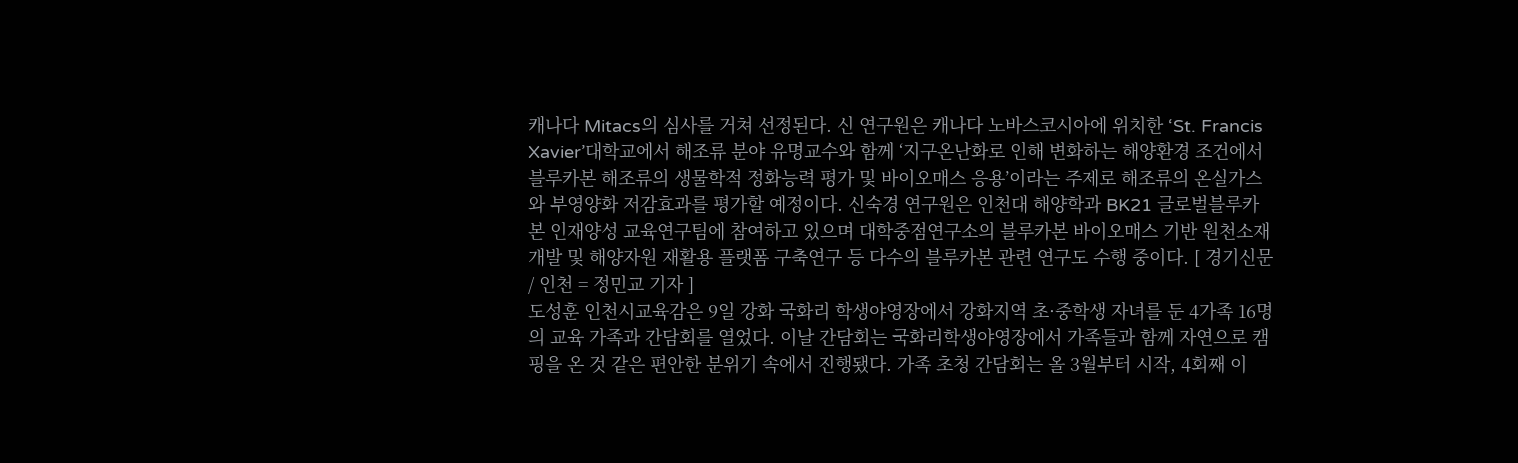캐나다 Mitacs의 심사를 거쳐 선정된다. 신 연구원은 캐나다 노바스코시아에 위치한 ‘St. Francis Xavier’대학교에서 해조류 분야 유명교수와 함께 ‘지구온난화로 인해 변화하는 해양환경 조건에서 블루카본 해조류의 생물학적 정화능력 평가 및 바이오매스 응용’이라는 주제로 해조류의 온실가스와 부영양화 저감효과를 평가할 예정이다. 신숙경 연구원은 인천대 해양학과 BK21 글로벌블루카본 인재양성 교육연구팀에 참여하고 있으며 대학중점연구소의 블루카본 바이오매스 기반 원천소재 개발 및 해양자원 재활용 플랫폼 구축연구 등 다수의 블루카본 관련 연구도 수행 중이다. [ 경기신문 / 인천 = 정민교 기자 ]
도성훈 인천시교육감은 9일 강화 국화리 학생야영장에서 강화지역 초·중학생 자녀를 둔 4가족 16명의 교육 가족과 간담회를 열었다. 이날 간담회는 국화리학생야영장에서 가족들과 함께 자연으로 캠핑을 온 것 같은 편안한 분위기 속에서 진행됐다. 가족 초청 간담회는 올 3월부터 시작, 4회째 이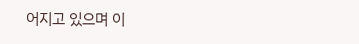어지고 있으며 이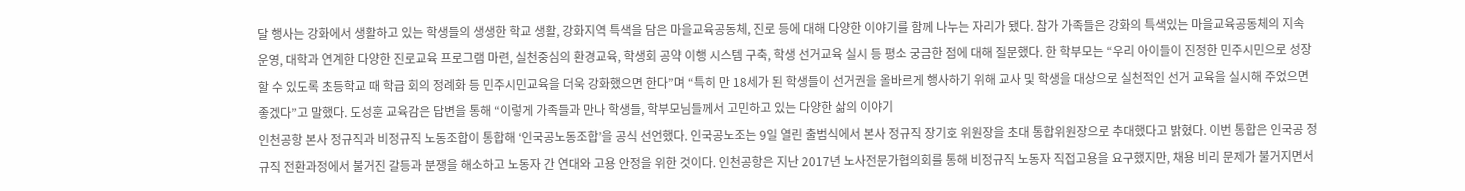달 행사는 강화에서 생활하고 있는 학생들의 생생한 학교 생활, 강화지역 특색을 담은 마을교육공동체, 진로 등에 대해 다양한 이야기를 함께 나누는 자리가 됐다. 참가 가족들은 강화의 특색있는 마을교육공동체의 지속 운영, 대학과 연계한 다양한 진로교육 프로그램 마련, 실천중심의 환경교육, 학생회 공약 이행 시스템 구축, 학생 선거교육 실시 등 평소 궁금한 점에 대해 질문했다. 한 학부모는 “우리 아이들이 진정한 민주시민으로 성장할 수 있도록 초등학교 때 학급 회의 정례화 등 민주시민교육을 더욱 강화했으면 한다”며 “특히 만 18세가 된 학생들이 선거권을 올바르게 행사하기 위해 교사 및 학생을 대상으로 실천적인 선거 교육을 실시해 주었으면 좋겠다”고 말했다. 도성훈 교육감은 답변을 통해 “이렇게 가족들과 만나 학생들, 학부모님들께서 고민하고 있는 다양한 삶의 이야기
인천공항 본사 정규직과 비정규직 노동조합이 통합해 ‘인국공노동조합’을 공식 선언했다. 인국공노조는 9일 열린 출범식에서 본사 정규직 장기호 위원장을 초대 통합위원장으로 추대했다고 밝혔다. 이번 통합은 인국공 정규직 전환과정에서 불거진 갈등과 분쟁을 해소하고 노동자 간 연대와 고용 안정을 위한 것이다. 인천공항은 지난 2017년 노사전문가협의회를 통해 비정규직 노동자 직접고용을 요구했지만, 채용 비리 문제가 불거지면서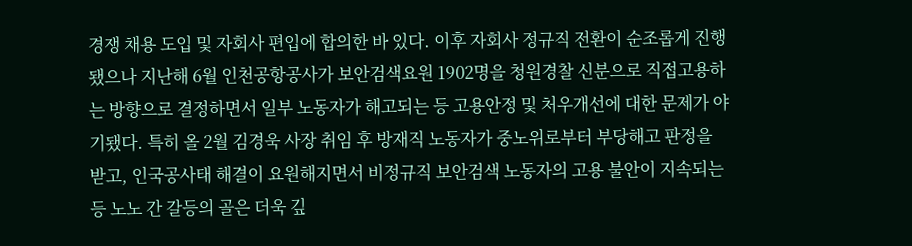경쟁 채용 도입 및 자회사 편입에 합의한 바 있다. 이후 자회사 정규직 전환이 순조롭게 진행됐으나 지난해 6월 인천공항공사가 보안검색요원 1902명을 청원경찰 신분으로 직접고용하는 방향으로 결정하면서 일부 노동자가 해고되는 등 고용안정 및 처우개선에 대한 문제가 야기됐다. 특히 올 2월 김경욱 사장 취임 후 방재직 노동자가 중노위로부터 부당해고 판정을 받고, 인국공사태 해결이 요원해지면서 비정규직 보안검색 노동자의 고용 불안이 지속되는 등 노노 간 갈등의 골은 더욱 깊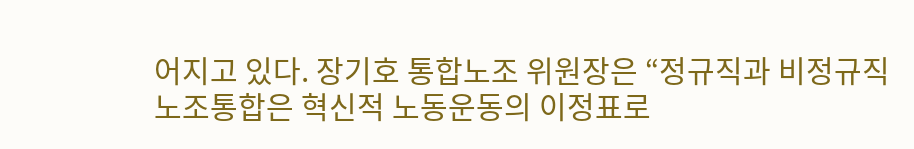어지고 있다. 장기호 통합노조 위원장은 “정규직과 비정규직 노조통합은 혁신적 노동운동의 이정표로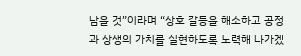남을 것”이라며 “상호 갈등을 해소하고 공정과 상생의 가치를 실현하도록 노력해 나가겠